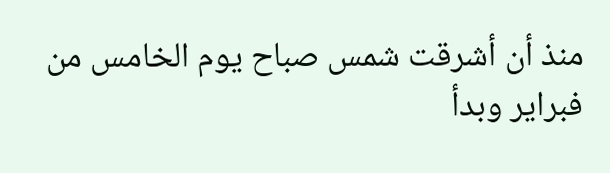منذ أن أشرقت شمس صباح يوم الخامس من فبراير وبدأ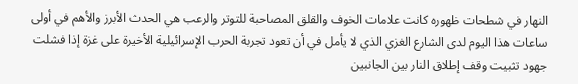النهار في شطحات ظهوره كانت علامات الخوف والقلق المصاحبة للتوتر والرعب هي الحدث الأبرز والأهم في أولى ساعات هذا اليوم لدى الشارع الغزي الذي لا يأمل في أن تعود تجربة الحرب الإسرائيلية الأخيرة على غزة إذا فشلت جهود تثبيت وقف إطلاق النار بين الجانبين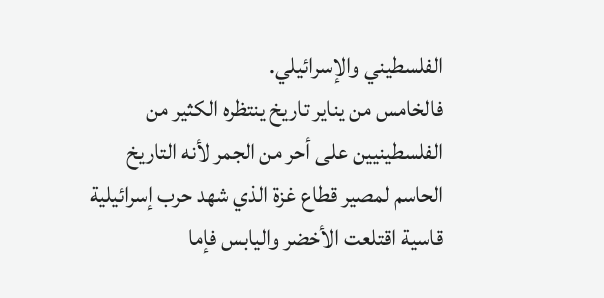الفلسطيني والإسرائيلي.
فالخامس من يناير تاريخ ينتظره الكثير من الفلسطينيين على أحر من الجمر لأنه التاريخ الحاسم لمصير قطاع غزة الذي شهد حرب إسرائيلية قاسية اقتلعت الأخضر واليابس فإما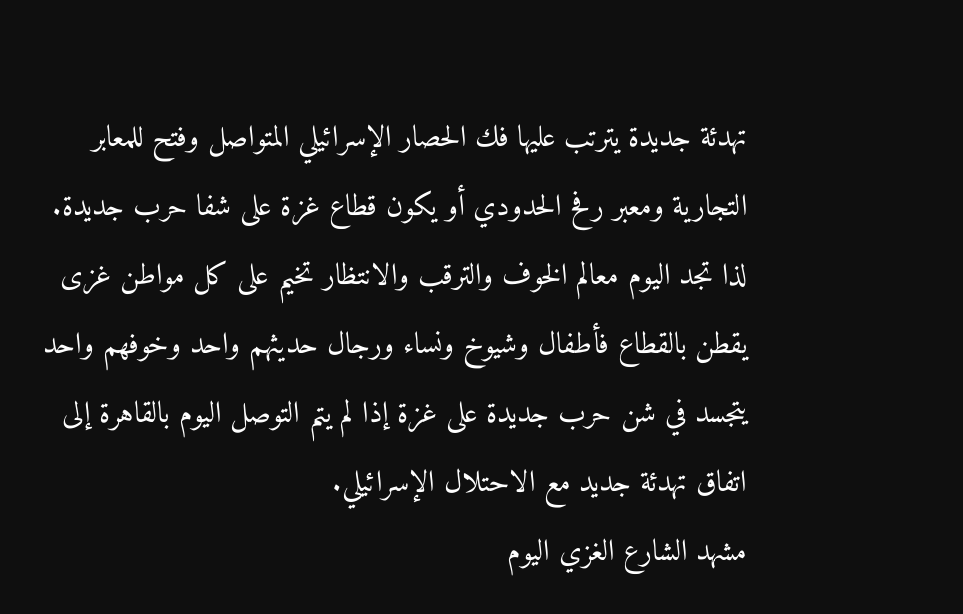تهدئة جديدة يترتب عليها فك الحصار الإسرائيلي المتواصل وفتح للمعابر التجارية ومعبر رفح الحدودي أو يكون قطاع غزة على شفا حرب جديدة.
لذا تجد اليوم معالم الخوف والترقب والانتظار تخيم على كل مواطن غزى يقطن بالقطاع فأطفال وشيوخ ونساء ورجال حديثهم واحد وخوفهم واحد يتجسد في شن حرب جديدة على غزة إذا لم يتم التوصل اليوم بالقاهرة إلى اتفاق تهدئة جديد مع الاحتلال الإسرائيلي.
مشهد الشارع الغزي اليوم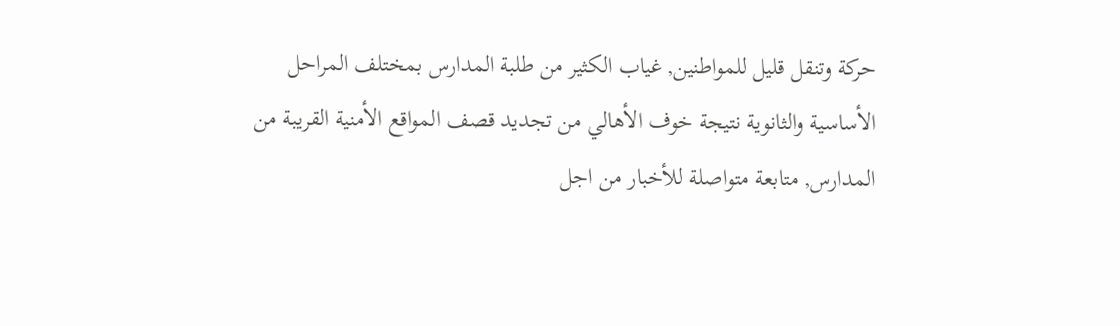حركة وتنقل قليل للمواطنين, غياب الكثير من طلبة المدارس بمختلف المراحل الأساسية والثانوية نتيجة خوف الأهالي من تجديد قصف المواقع الأمنية القريبة من المدارس, متابعة متواصلة للأخبار من اجل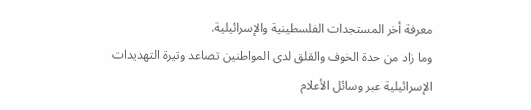معرفة أخر المستجدات الفلسطينية والإسرائيلية.
وما زاد من حدة الخوف والقلق لدى المواطنين تصاعد وتيرة التهديدات الإسرائيلية عبر وسائل الأعلام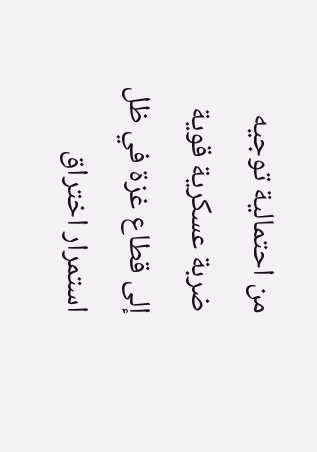من احتمالية توجيه ضربة عسكرية قوية إلى قطاع غزة في ظل استمرار اختراق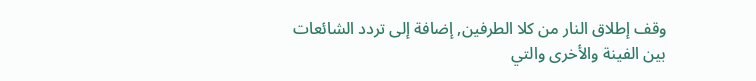وقف إطلاق النار من كلا الطرفين, إضافة إلى تردد الشائعات بين الفينة والأخرى والتي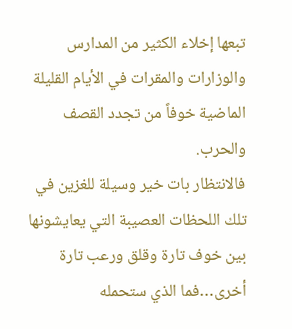تبعها إخلاء الكثير من المدارس والوزارات والمقرات في الأيام القليلة الماضية خوفاً من تجدد القصف والحرب.
فالانتظار بات خير وسيلة للغزين في تلك اللحظات العصيبة التي يعايشونها بين خوف تارة وقلق ورعب تارة أخرى…فما الذي ستحمله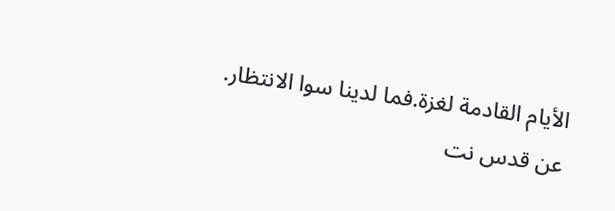الأيام القادمة لغزة.فما لدينا سوا الانتظار.
عن قدس نت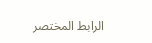الرابط المختصر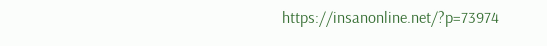https://insanonline.net/?p=73974